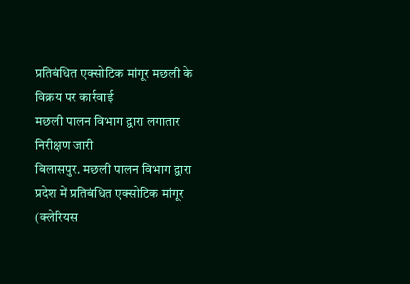प्रतिबंधित एक्सोटिक मांगूर मछली के विक्रय पर कार्रवाई
मछली पालन विभाग द्वारा लगातार निरीक्षण जारी
बिलासपुर. मछली पालन विभाग द्वारा प्रदेश में प्रतिबंधित एक्सोटिक मांगूर (क्लेरियस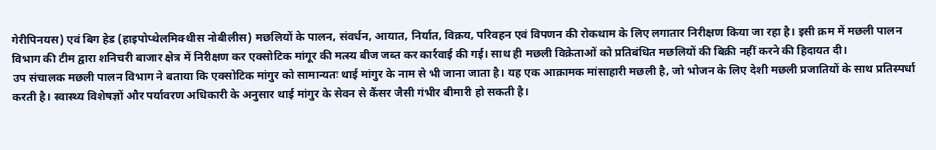गेरीपिनयस) एवं बिग हेड (हाइपोप्थेलमिक्थीस नोबीलीस) मछलियों के पालन, संवर्धन, आयात, निर्यात, विक्रय, परिवहन एवं विपणन की रोकथाम के लिए लगातार निरीक्षण किया जा रहा है। इसी क्रम में मछली पालन विभाग की टीम द्वारा शनिचरी बाजार क्षेत्र में निरीक्षण कर एक्सोटिक मांगूर की मत्स्य बीज जब्त कर कार्रवाई की गई। साथ ही मछली विक्रेताओं को प्रतिबंधित मछलियों की बिक्री नहीं करने की हिदायत दी।
उप संचालक मछली पालन विभाग ने बताया कि एक्सोटिक मांगुर को सामान्यतः थाई मांगुर के नाम से भी जाना जाता है। यह एक आक्रामक मांसाहारी मछली है, जो भोजन के लिए देशी मछली प्रजातियों के साथ प्रतिस्पर्धा करती है। स्वास्थ्य विशेषज्ञों और पर्यावरण अधिकारी के अनुसार थाई मांगुर के सेवन से कैंसर जैसी गंभीर बीमारी हो सकती है।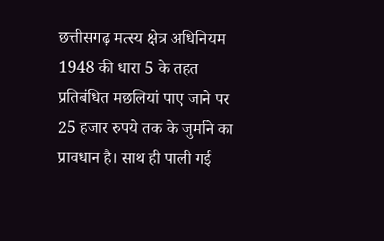छत्तीसगढ़ मत्स्य क्षेत्र अधिनियम 1948 की धारा 5 के तहत प्रतिबंधित मछलियां पाए जाने पर 25 हजार रुपये तक के जुर्माने का प्रावधान है। साथ ही पाली गई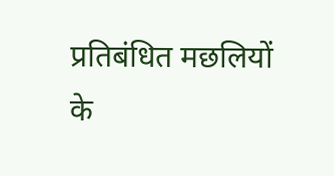प्रतिबंधित मछलियों के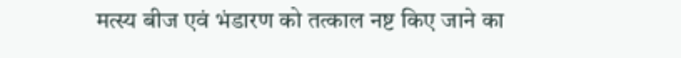मत्स्य बीज एवं भंडारण को तत्काल नष्ट किए जाने का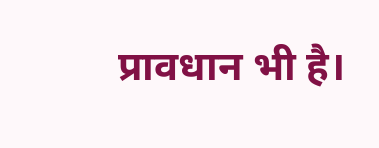प्रावधान भी है।